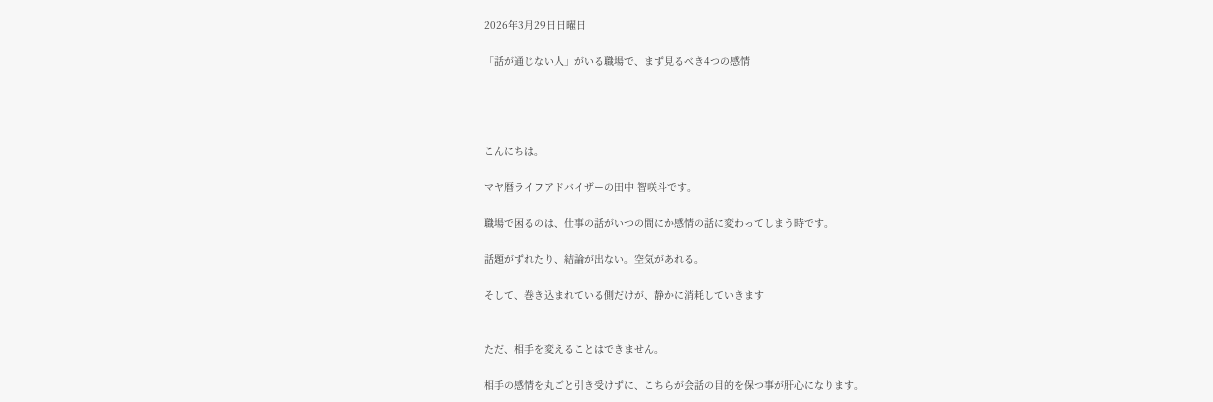2026年3月29日日曜日

「話が通じない人」がいる職場で、まず見るべき4つの感情




こんにちは。

マヤ暦ライフアドバイザーの田中 智咲斗です。

職場で困るのは、仕事の話がいつの間にか感情の話に変わってしまう時です。

話題がずれたり、結論が出ない。空気があれる。

そして、巻き込まれている側だけが、静かに消耗していきます


ただ、相手を変えることはできません。

相手の感情を丸ごと引き受けずに、こちらが会話の目的を保つ事が肝心になります。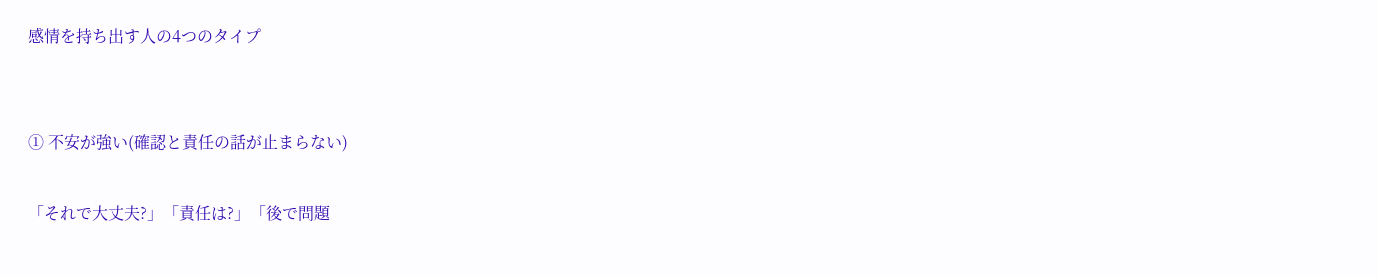感情を持ち出す人の4つのタイプ


① 不安が強い(確認と責任の話が止まらない)

「それで大丈夫?」「責任は?」「後で問題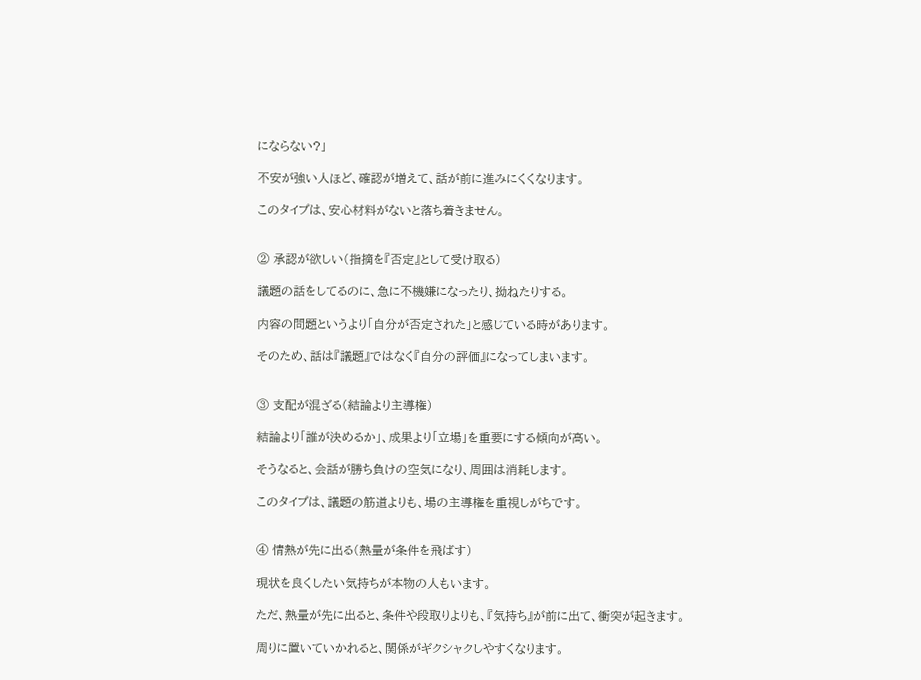にならない?」

不安が強い人ほど、確認が増えて、話が前に進みにくくなります。

このタイプは、安心材料がないと落ち着きません。


② 承認が欲しい(指摘を『否定』として受け取る)

議題の話をしてるのに、急に不機嫌になったり、拗ねたりする。

内容の問題というより「自分が否定された」と感じている時があります。

そのため、話は『議題』ではなく『自分の評価』になってしまいます。


③ 支配が混ざる(結論より主導権)

結論より「誰が決めるか」、成果より「立場」を重要にする傾向が高い。

そうなると、会話が勝ち負けの空気になり、周囲は消耗します。

このタイプは、議題の筋道よりも、場の主導権を重視しがちです。


④ 情熱が先に出る(熱量が条件を飛ばす)

現状を良くしたい気持ちが本物の人もいます。

ただ、熱量が先に出ると、条件や段取りよりも、『気持ち』が前に出て、衝突が起きます。

周りに置いていかれると、関係がギクシャクしやすくなります。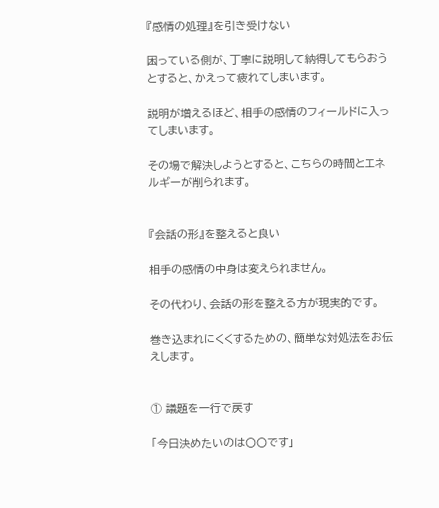『感情の処理』を引き受けない

困っている側が、丁寧に説明して納得してもらおうとすると、かえって疲れてしまいます。

説明が増えるほど、相手の感情のフィールドに入ってしまいます。

その場で解決しようとすると、こちらの時間とエネルギーが削られます。


『会話の形』を整えると良い

相手の感情の中身は変えられません。

その代わり、会話の形を整える方が現実的です。

巻き込まれにくくするための、簡単な対処法をお伝えします。


① 議題を一行で戻す

「今日決めたいのは〇〇です」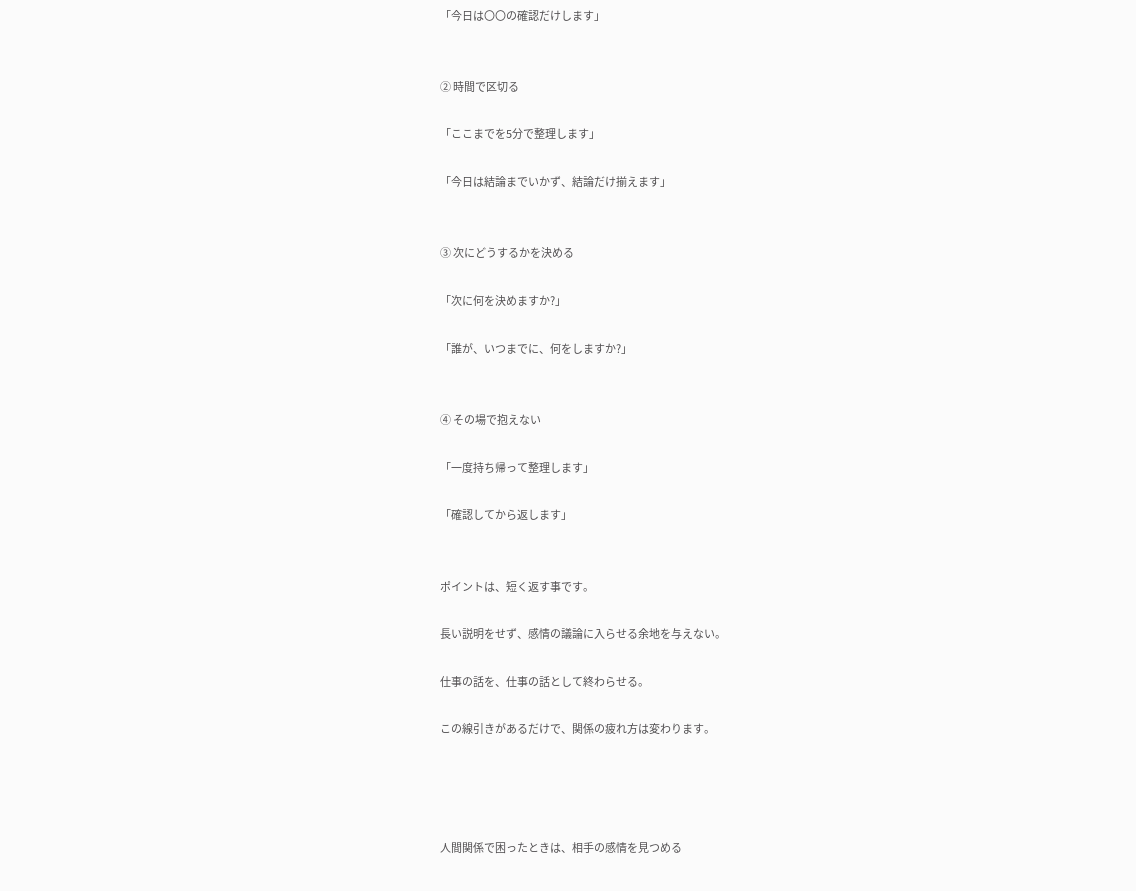「今日は〇〇の確認だけします」


② 時間で区切る

「ここまでを5分で整理します」

「今日は結論までいかず、結論だけ揃えます」


③ 次にどうするかを決める

「次に何を決めますか?」

「誰が、いつまでに、何をしますか?」


④ その場で抱えない

「一度持ち帰って整理します」

「確認してから返します」


ポイントは、短く返す事です。

長い説明をせず、感情の議論に入らせる余地を与えない。

仕事の話を、仕事の話として終わらせる。

この線引きがあるだけで、関係の疲れ方は変わります。




人間関係で困ったときは、相手の感情を見つめる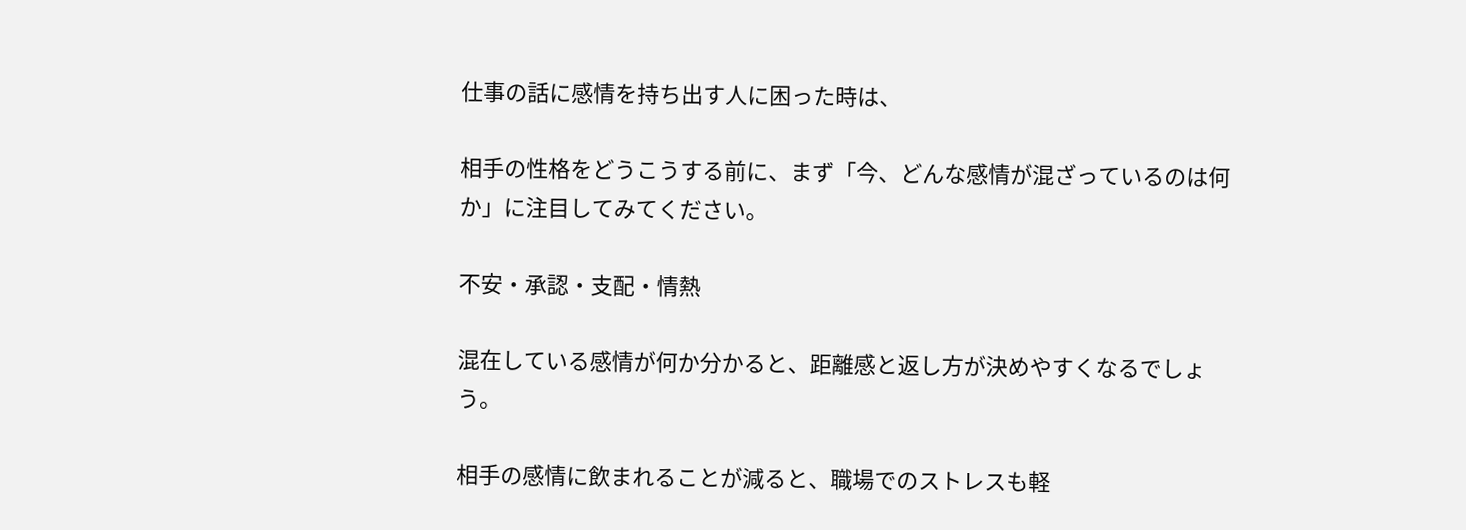仕事の話に感情を持ち出す人に困った時は、

相手の性格をどうこうする前に、まず「今、どんな感情が混ざっているのは何か」に注目してみてください。

不安・承認・支配・情熱

混在している感情が何か分かると、距離感と返し方が決めやすくなるでしょう。

相手の感情に飲まれることが減ると、職場でのストレスも軽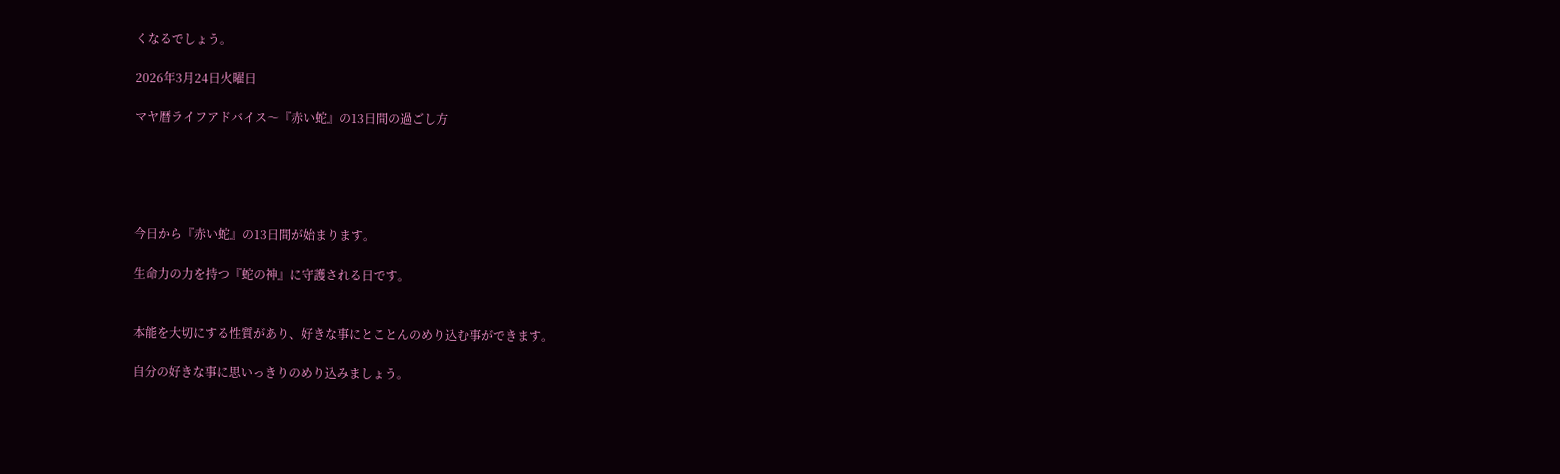くなるでしょう。

2026年3月24日火曜日

マヤ暦ライフアドバイス〜『赤い蛇』の13日間の過ごし方





今日から『赤い蛇』の13日間が始まります。

生命力の力を持つ『蛇の神』に守護される日です。


本能を大切にする性質があり、好きな事にとことんのめり込む事ができます。

自分の好きな事に思いっきりのめり込みましょう。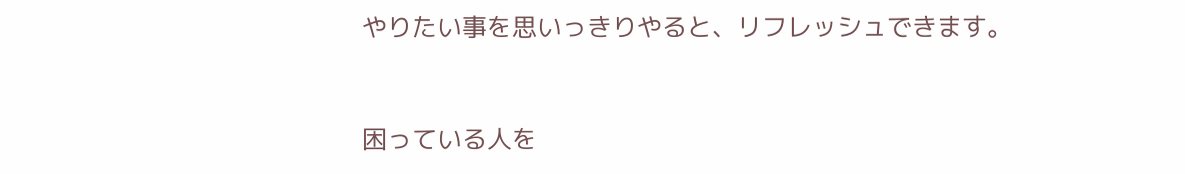やりたい事を思いっきりやると、リフレッシュできます。


困っている人を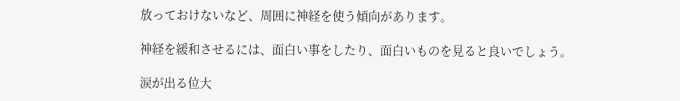放っておけないなど、周囲に神経を使う傾向があります。

神経を緩和させるには、面白い事をしたり、面白いものを見ると良いでしょう。

涙が出る位大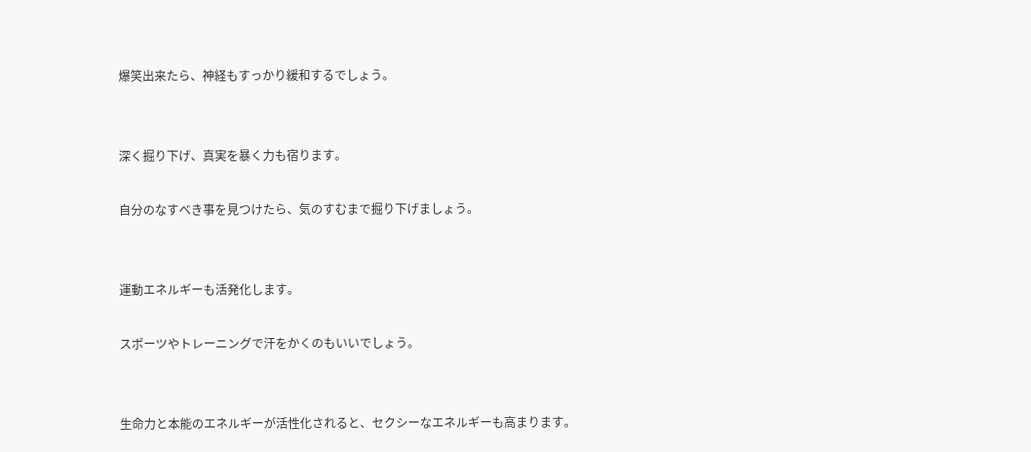爆笑出来たら、神経もすっかり緩和するでしょう。


深く掘り下げ、真実を暴く力も宿ります。

自分のなすべき事を見つけたら、気のすむまで掘り下げましょう。


運動エネルギーも活発化します。

スポーツやトレーニングで汗をかくのもいいでしょう。


生命力と本能のエネルギーが活性化されると、セクシーなエネルギーも高まります。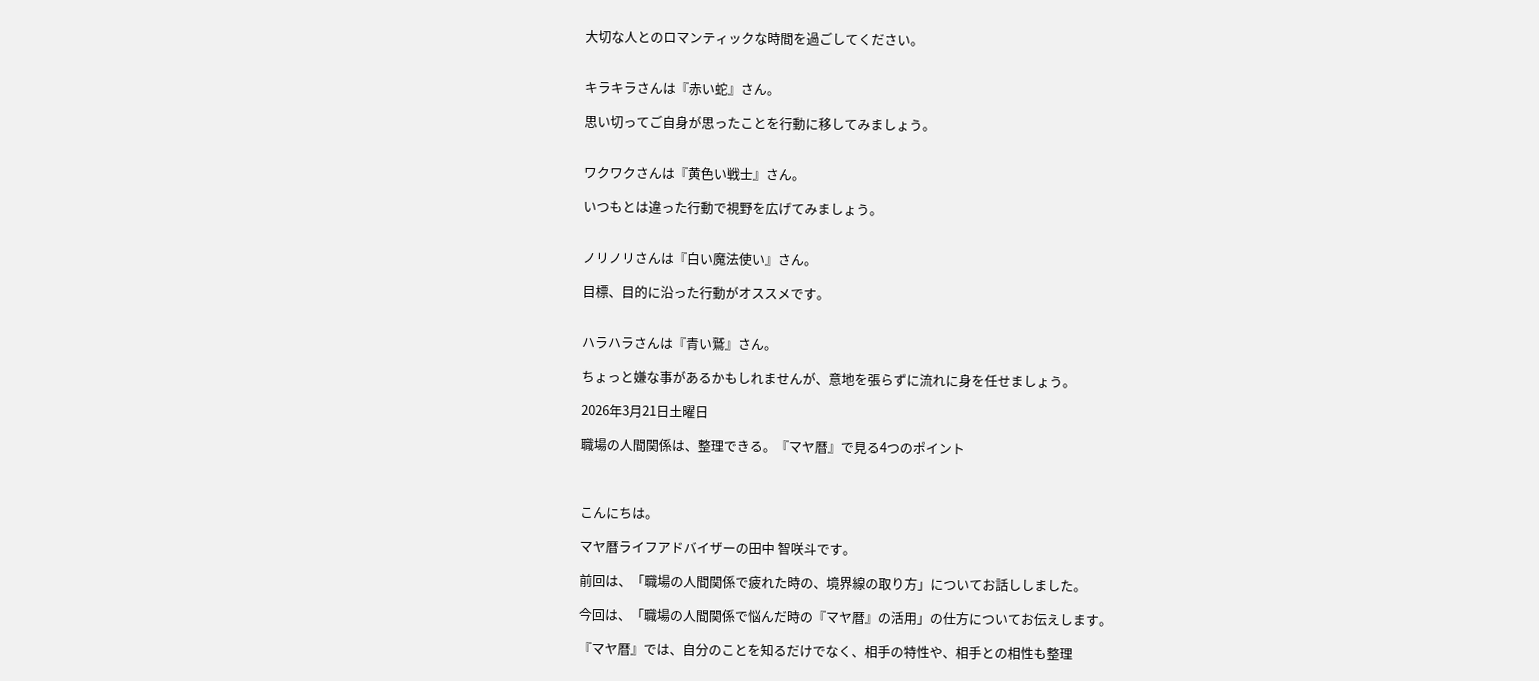大切な人とのロマンティックな時間を過ごしてください。


キラキラさんは『赤い蛇』さん。

思い切ってご自身が思ったことを行動に移してみましょう。


ワクワクさんは『黄色い戦士』さん。

いつもとは違った行動で視野を広げてみましょう。


ノリノリさんは『白い魔法使い』さん。

目標、目的に沿った行動がオススメです。


ハラハラさんは『青い鷲』さん。

ちょっと嫌な事があるかもしれませんが、意地を張らずに流れに身を任せましょう。

2026年3月21日土曜日

職場の人間関係は、整理できる。『マヤ暦』で見る4つのポイント



こんにちは。

マヤ暦ライフアドバイザーの田中 智咲斗です。

前回は、「職場の人間関係で疲れた時の、境界線の取り方」についてお話ししました。

今回は、「職場の人間関係で悩んだ時の『マヤ暦』の活用」の仕方についてお伝えします。

『マヤ暦』では、自分のことを知るだけでなく、相手の特性や、相手との相性も整理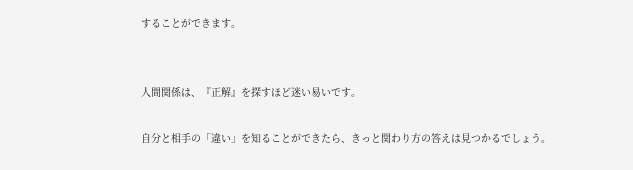することができます。


人間関係は、『正解』を探すほど迷い易いです。

自分と相手の「違い」を知ることができたら、きっと関わり方の答えは見つかるでしょう。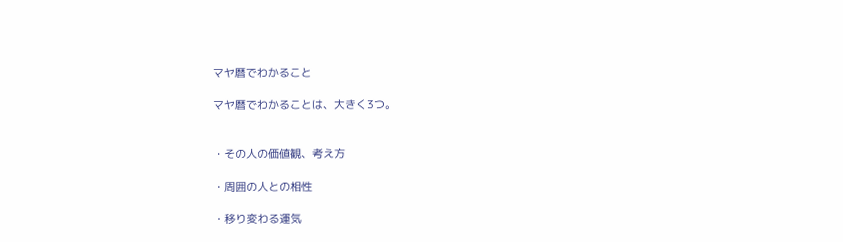マヤ暦でわかること

マヤ暦でわかることは、大きく3つ。


・その人の価値観、考え方

・周囲の人との相性

・移り変わる運気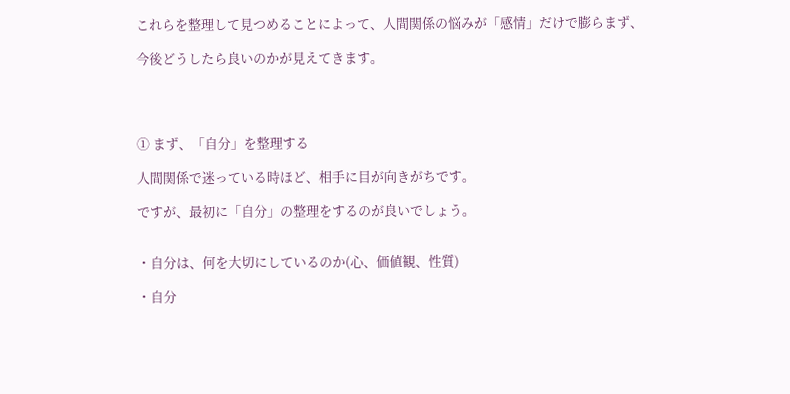これらを整理して見つめることによって、人間関係の悩みが「感情」だけで膨らまず、

今後どうしたら良いのかが見えてきます。




① まず、「自分」を整理する

人間関係で迷っている時ほど、相手に目が向きがちです。

ですが、最初に「自分」の整理をするのが良いでしょう。


・自分は、何を大切にしているのか(心、価値観、性質)

・自分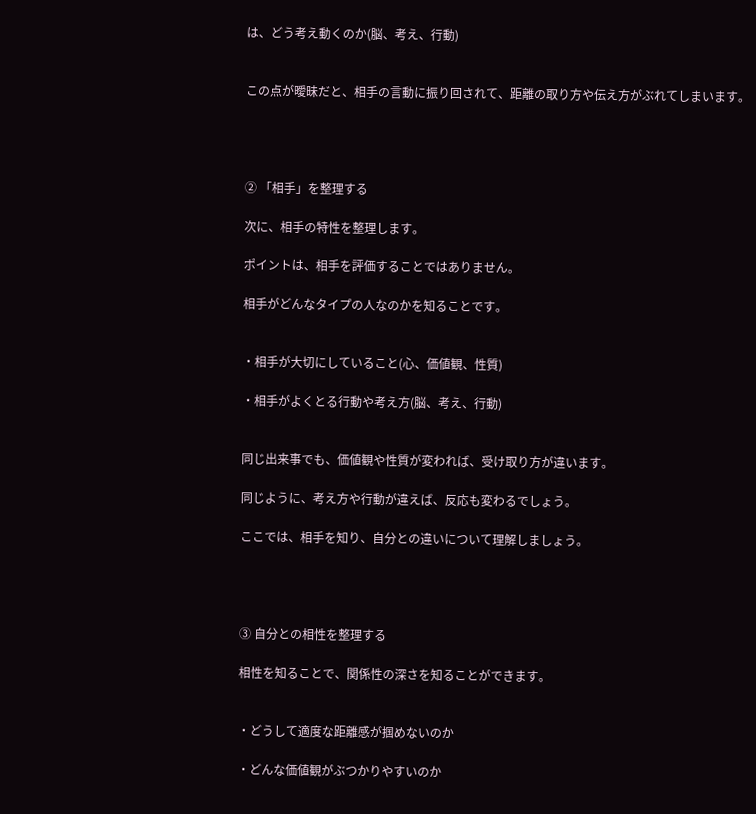は、どう考え動くのか(脳、考え、行動)


この点が曖昧だと、相手の言動に振り回されて、距離の取り方や伝え方がぶれてしまいます。




② 「相手」を整理する

次に、相手の特性を整理します。

ポイントは、相手を評価することではありません。

相手がどんなタイプの人なのかを知ることです。


・相手が大切にしていること(心、価値観、性質)

・相手がよくとる行動や考え方(脳、考え、行動)


同じ出来事でも、価値観や性質が変われば、受け取り方が違います。

同じように、考え方や行動が違えば、反応も変わるでしょう。

ここでは、相手を知り、自分との違いについて理解しましょう。




③ 自分との相性を整理する

相性を知ることで、関係性の深さを知ることができます。


・どうして適度な距離感が掴めないのか

・どんな価値観がぶつかりやすいのか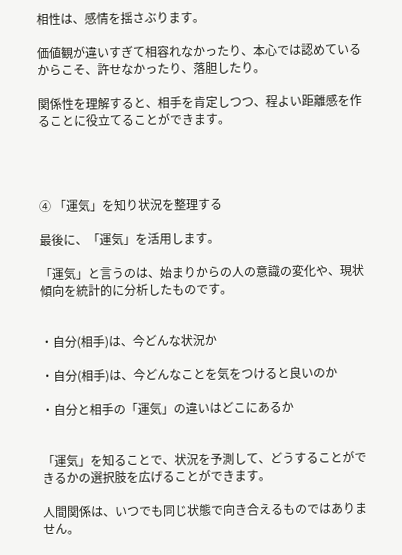相性は、感情を揺さぶります。

価値観が違いすぎて相容れなかったり、本心では認めているからこそ、許せなかったり、落胆したり。

関係性を理解すると、相手を肯定しつつ、程よい距離感を作ることに役立てることができます。




④ 「運気」を知り状況を整理する

最後に、「運気」を活用します。

「運気」と言うのは、始まりからの人の意識の変化や、現状傾向を統計的に分析したものです。


・自分(相手)は、今どんな状況か

・自分(相手)は、今どんなことを気をつけると良いのか

・自分と相手の「運気」の違いはどこにあるか


「運気」を知ることで、状況を予測して、どうすることができるかの選択肢を広げることができます。

人間関係は、いつでも同じ状態で向き合えるものではありません。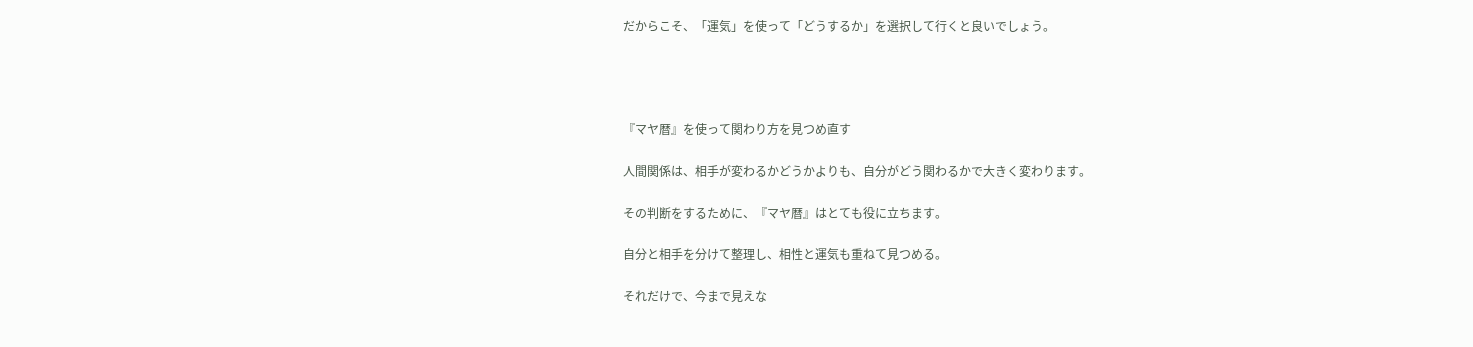だからこそ、「運気」を使って「どうするか」を選択して行くと良いでしょう。




『マヤ暦』を使って関わり方を見つめ直す

人間関係は、相手が変わるかどうかよりも、自分がどう関わるかで大きく変わります。

その判断をするために、『マヤ暦』はとても役に立ちます。

自分と相手を分けて整理し、相性と運気も重ねて見つめる。

それだけで、今まで見えな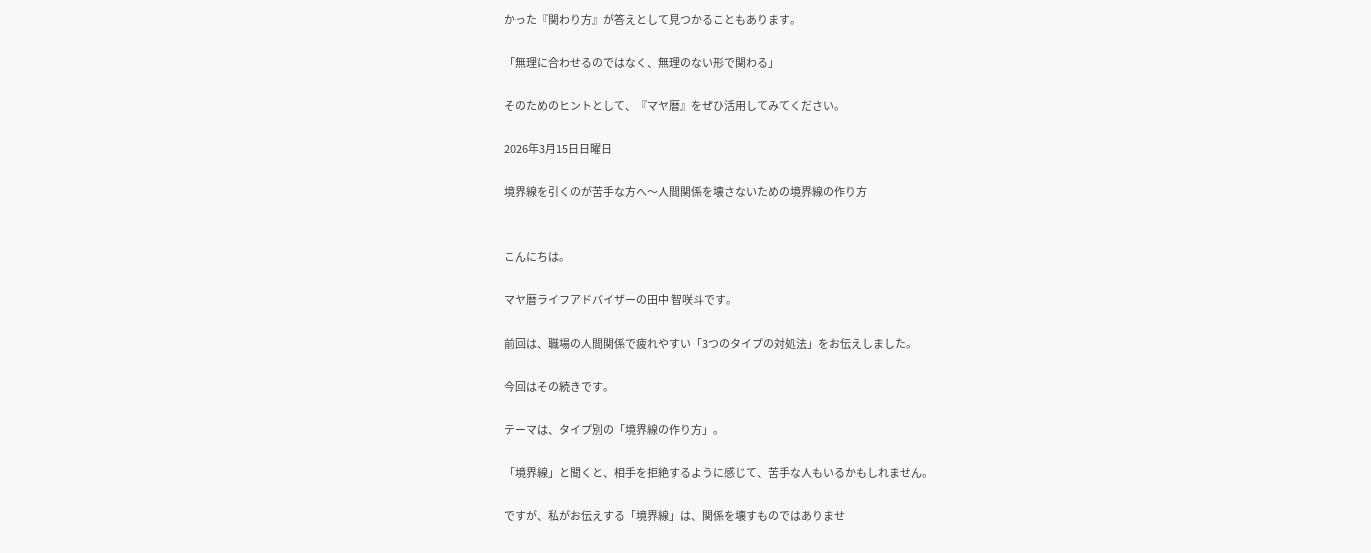かった『関わり方』が答えとして見つかることもあります。

「無理に合わせるのではなく、無理のない形で関わる」

そのためのヒントとして、『マヤ暦』をぜひ活用してみてください。

2026年3月15日日曜日

境界線を引くのが苦手な方へ〜人間関係を壊さないための境界線の作り方


こんにちは。

マヤ暦ライフアドバイザーの田中 智咲斗です。

前回は、職場の人間関係で疲れやすい「3つのタイプの対処法」をお伝えしました。

今回はその続きです。

テーマは、タイプ別の「境界線の作り方」。

「境界線」と聞くと、相手を拒絶するように感じて、苦手な人もいるかもしれません。

ですが、私がお伝えする「境界線」は、関係を壊すものではありませ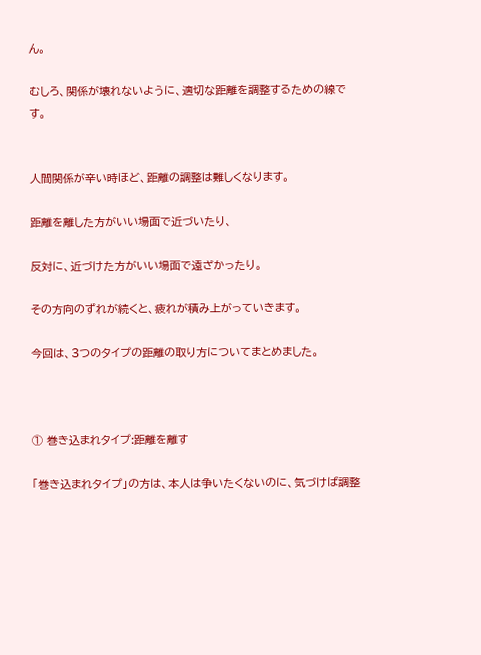ん。

むしろ、関係が壊れないように、適切な距離を調整するための線です。


人間関係が辛い時ほど、距離の調整は難しくなります。

距離を離した方がいい場面で近づいたり、

反対に、近づけた方がいい場面で遠ざかったり。

その方向のずれが続くと、疲れが積み上がっていきます。

今回は、3つのタイプの距離の取り方についてまとめました。



① 巻き込まれタイプ:距離を離す

「巻き込まれタイプ」の方は、本人は争いたくないのに、気づけば調整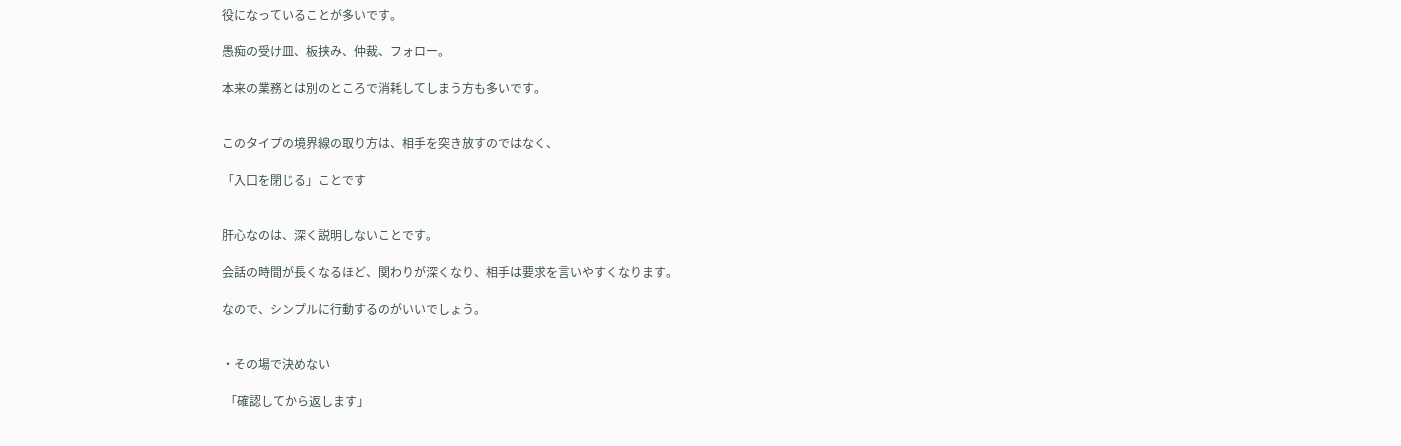役になっていることが多いです。

愚痴の受け皿、板挟み、仲裁、フォロー。

本来の業務とは別のところで消耗してしまう方も多いです。


このタイプの境界線の取り方は、相手を突き放すのではなく、

「入口を閉じる」ことです


肝心なのは、深く説明しないことです。

会話の時間が長くなるほど、関わりが深くなり、相手は要求を言いやすくなります。

なので、シンプルに行動するのがいいでしょう。


・その場で決めない

 「確認してから返します」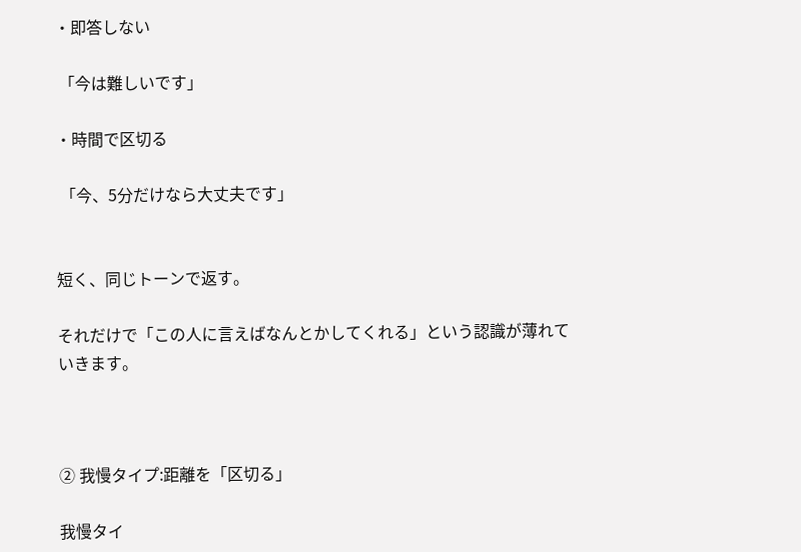・即答しない

 「今は難しいです」

・時間で区切る

 「今、5分だけなら大丈夫です」


短く、同じトーンで返す。

それだけで「この人に言えばなんとかしてくれる」という認識が薄れていきます。



② 我慢タイプ:距離を「区切る」

我慢タイ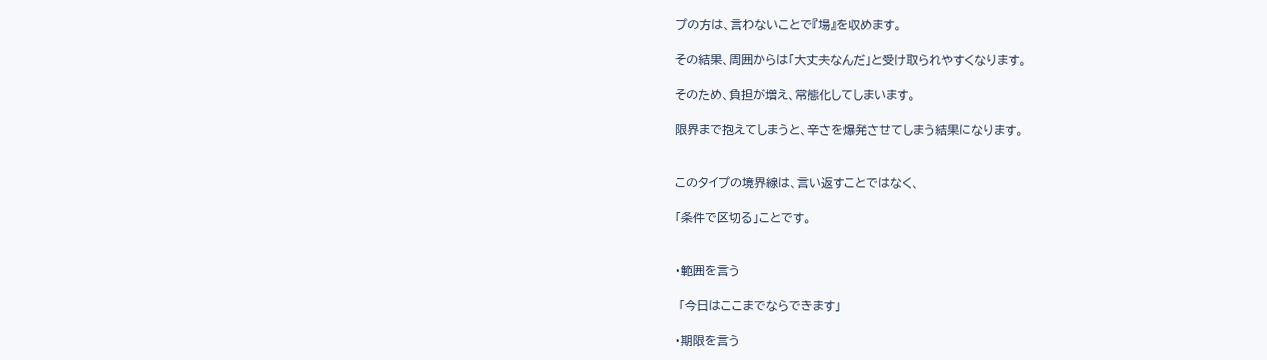プの方は、言わないことで『場』を収めます。

その結果、周囲からは「大丈夫なんだ」と受け取られやすくなります。

そのため、負担が増え、常態化してしまいます。

限界まで抱えてしまうと、辛さを爆発させてしまう結果になります。


このタイプの境界線は、言い返すことではなく、

「条件で区切る」ことです。


・範囲を言う

 「今日はここまでならできます」

・期限を言う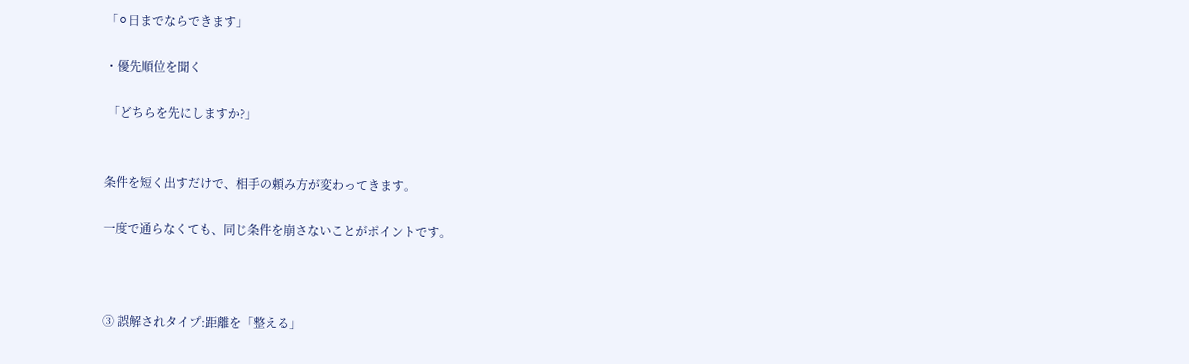「⚪日までならできます」

・優先順位を聞く

 「どちらを先にしますか?」


条件を短く出すだけで、相手の頼み方が変わってきます。

一度で通らなくても、同じ条件を崩さないことがポイントです。



③ 誤解されタイプ:距離を「整える」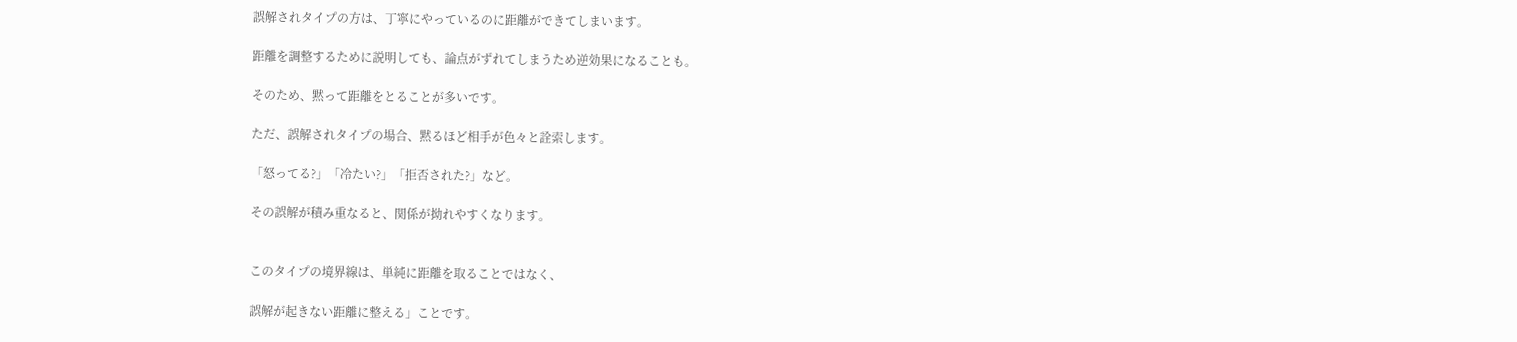誤解されタイプの方は、丁寧にやっているのに距離ができてしまいます。

距離を調整するために説明しても、論点がずれてしまうため逆効果になることも。

そのため、黙って距離をとることが多いです。

ただ、誤解されタイプの場合、黙るほど相手が色々と詮索します。

「怒ってる?」「冷たい?」「拒否された?」など。

その誤解が積み重なると、関係が拗れやすくなります。


このタイプの境界線は、単純に距離を取ることではなく、

誤解が起きない距離に整える」ことです。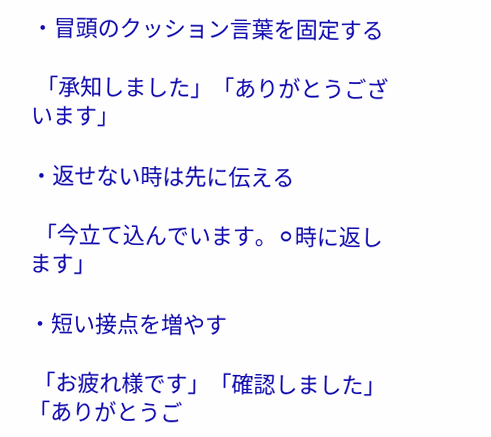・冒頭のクッション言葉を固定する

 「承知しました」「ありがとうございます」

・返せない時は先に伝える

 「今立て込んでいます。⚪時に返します」

・短い接点を増やす

 「お疲れ様です」「確認しました」「ありがとうご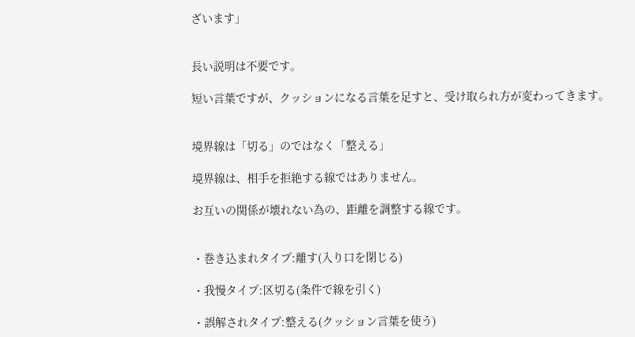ざいます」


長い説明は不要です。

短い言葉ですが、クッションになる言葉を足すと、受け取られ方が変わってきます。


境界線は「切る」のではなく「整える」

境界線は、相手を拒絶する線ではありません。

お互いの関係が壊れない為の、距離を調整する線です。


・巻き込まれタイプ:離す(入り口を閉じる)

・我慢タイプ:区切る(条件で線を引く)

・誤解されタイプ:整える(クッション言葉を使う)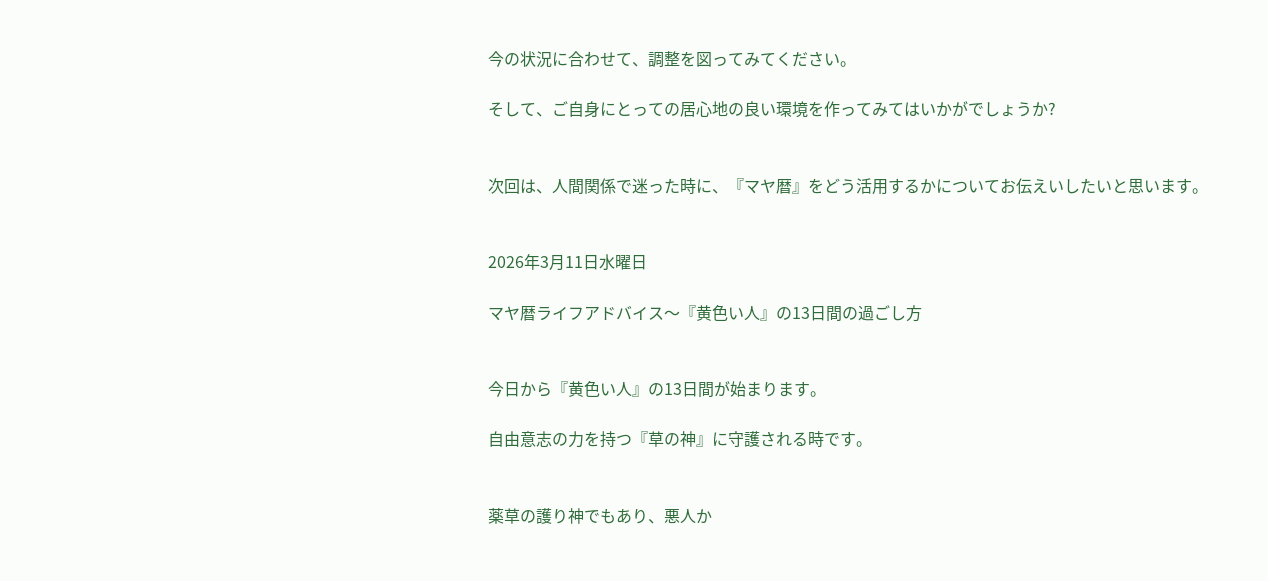今の状況に合わせて、調整を図ってみてください。

そして、ご自身にとっての居心地の良い環境を作ってみてはいかがでしょうか?


次回は、人間関係で迷った時に、『マヤ暦』をどう活用するかについてお伝えいしたいと思います。


2026年3月11日水曜日

マヤ暦ライフアドバイス〜『黄色い人』の13日間の過ごし方


今日から『黄色い人』の13日間が始まります。

自由意志の力を持つ『草の神』に守護される時です。


薬草の護り神でもあり、悪人か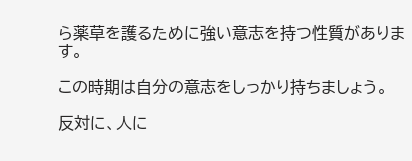ら薬草を護るために強い意志を持つ性質があります。

この時期は自分の意志をしっかり持ちましょう。

反対に、人に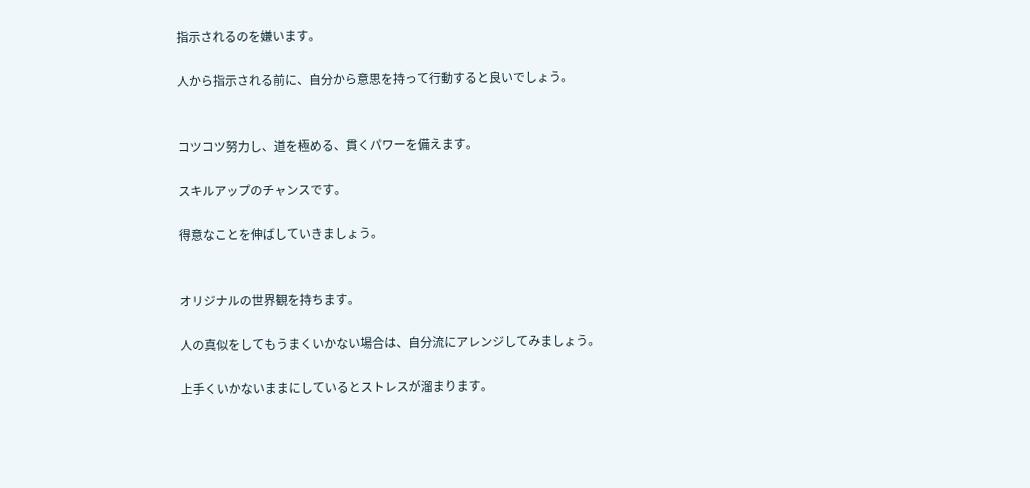指示されるのを嫌います。

人から指示される前に、自分から意思を持って行動すると良いでしょう。


コツコツ努力し、道を極める、貫くパワーを備えます。

スキルアップのチャンスです。

得意なことを伸ばしていきましょう。


オリジナルの世界観を持ちます。

人の真似をしてもうまくいかない場合は、自分流にアレンジしてみましょう。

上手くいかないままにしているとストレスが溜まります。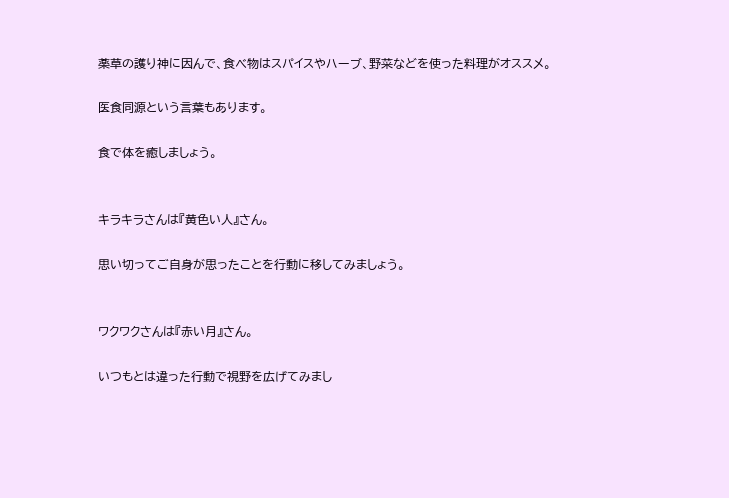薬草の護り神に因んで、食べ物はスパイスやハーブ、野菜などを使った料理がオススメ。

医食同源という言葉もあります。

食で体を癒しましょう。


キラキラさんは『黄色い人』さん。

思い切ってご自身が思ったことを行動に移してみましょう。


ワクワクさんは『赤い月』さん。

いつもとは違った行動で視野を広げてみまし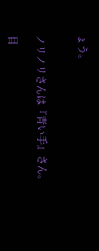ょう。


ノリノリさんは『青い手』さん。

目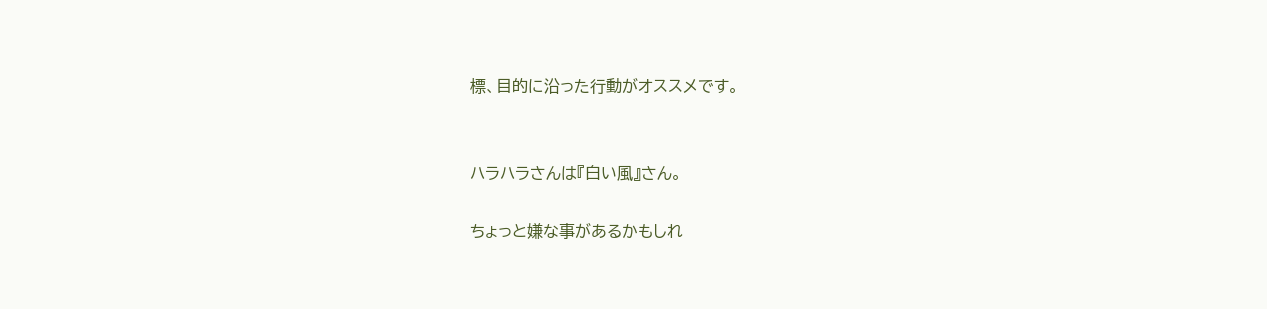標、目的に沿った行動がオススメです。


ハラハラさんは『白い風』さん。

ちょっと嫌な事があるかもしれ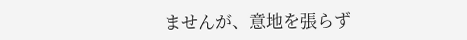ませんが、意地を張らず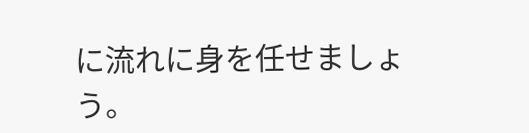に流れに身を任せましょう。